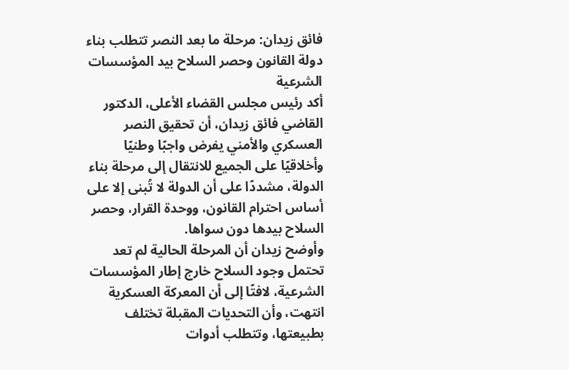فائق زيدان: مرحلة ما بعد النصر تتطلب بناء دولة القانون وحصر السلاح بيد المؤسسات الشرعية
أكد رئيس مجلس القضاء الأعلى، الدكتور القاضي فائق زيدان، أن تحقيق النصر العسكري والأمني يفرض واجبًا وطنيًا وأخلاقيًا على الجميع للانتقال إلى مرحلة بناء الدولة، مشددًا على أن الدولة لا تُبنى إلا على أساس احترام القانون، ووحدة القرار، وحصر السلاح بيدها دون سواها.
وأوضح زيدان أن المرحلة الحالية لم تعد تحتمل وجود السلاح خارج إطار المؤسسات الشرعية، لافتًا إلى أن المعركة العسكرية انتهت، وأن التحديات المقبلة تختلف بطبيعتها، وتتطلب أدوات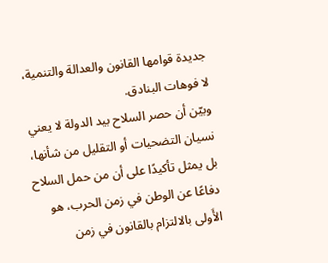جديدة قوامها القانون والعدالة والتنمية، لا فوهات البنادق.
وبيّن أن حصر السلاح بيد الدولة لا يعني نسيان التضحيات أو التقليل من شأنها، بل يمثل تأكيدًا على أن من حمل السلاح دفاعًا عن الوطن في زمن الحرب، هو الأَولى بالالتزام بالقانون في زمن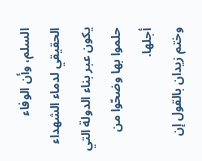السلم، وأن الوفاء الحقيقي لدماء الشهداء يكون عبر بناء الدولة التي حلموا بها وضحّوا من أجلها.
وختم زيدان بالقول إن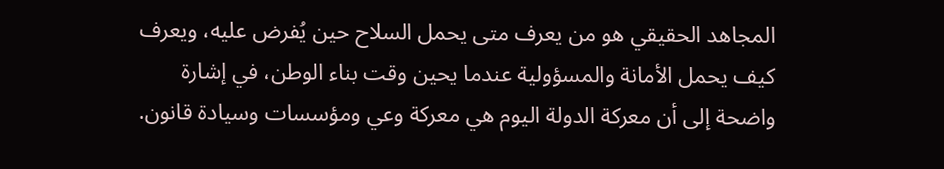المجاهد الحقيقي هو من يعرف متى يحمل السلاح حين يُفرض عليه، ويعرف كيف يحمل الأمانة والمسؤولية عندما يحين وقت بناء الوطن، في إشارة واضحة إلى أن معركة الدولة اليوم هي معركة وعي ومؤسسات وسيادة قانون.